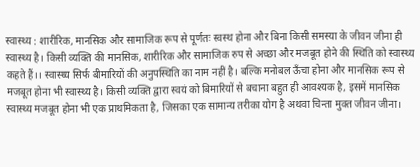स्वास्थ्य : शारीरिक, मानसिक और सामाजिक रूप से पूर्णतः स्वस्थ होना और बिना किसी समस्या के जीवन जीना ही स्वास्थ्य है। किसी व्यक्ति की मानसिक, शारीरिक और सामाजिक रुप से अच्छा और मजबूत होने की स्थिति को स्वास्थ्य कहते हैं।। स्वास्थ्य सिर्फ बीमारियों की अनुपस्थिति का नाम नहीं है। बल्कि मनोबल ऊँचा होना और मानसिक रूप से मजबूत होना भी स्वास्थ्य है। किसी व्यक्ति द्वारा स्वयं को बिमारियों से बचाना बहुत ही आवश्यक है, इसमें मानसिक स्वास्थ्य मजबूत होना भी एक प्राथमिकता है, जिसका एक सामान्य तरीका योग है अथवा चिन्ता मुक्त जीवन जीना।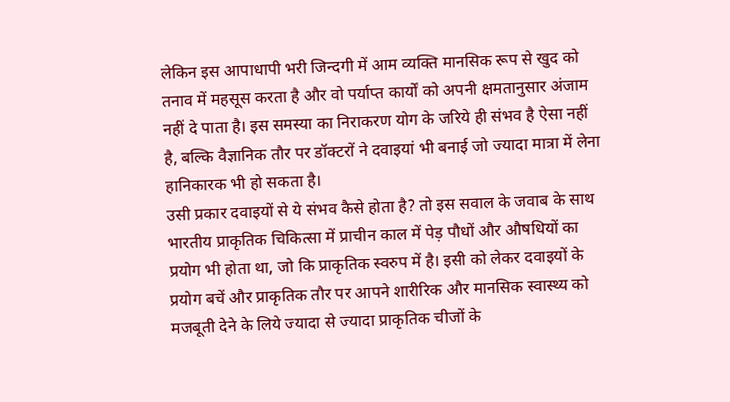लेकिन इस आपाधापी भरी जिन्दगी में आम व्यक्ति मानसिक रूप से खुद को तनाव में महसूस करता है और वो पर्याप्त कार्यों को अपनी क्षमतानुसार अंजाम नहीं दे पाता है। इस समस्या का निराकरण योग के जरिये ही संभव है ऐसा नहीं है, बल्कि वैज्ञानिक तौर पर डॉक्टरों ने दवाइयां भी बनाई जो ज्यादा मात्रा में लेना हानिकारक भी हो सकता है।
उसी प्रकार दवाइयों से ये संभव कैसे होता है? तो इस सवाल के जवाब के साथ भारतीय प्राकृतिक चिकित्सा में प्राचीन काल में पेड़ पौधों और औषधियों का प्रयोग भी होता था, जो कि प्राकृतिक स्वरुप में है। इसी को लेकर दवाइयों के प्रयोग बचें और प्राकृतिक तौर पर आपने शारीरिक और मानसिक स्वास्थ्य को मजबूती देने के लिये ज्यादा से ज्यादा प्राकृतिक चीजों के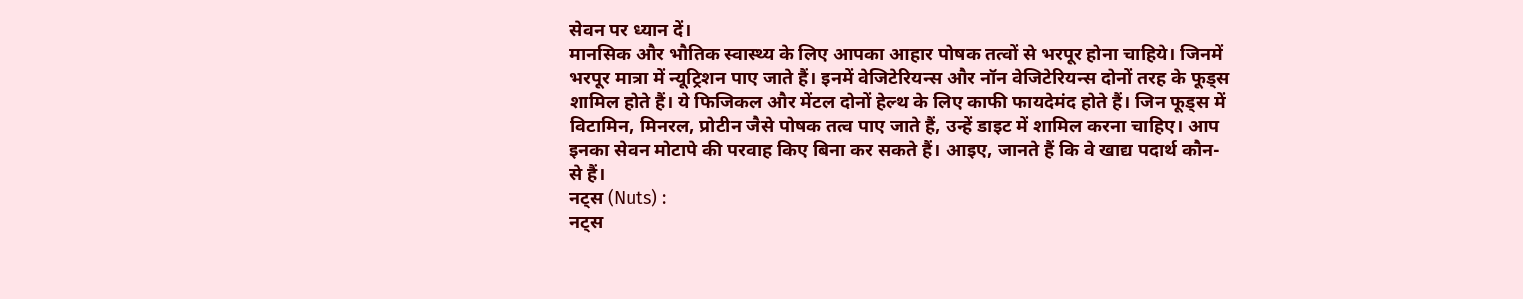सेवन पर ध्यान दें।
मानसिक और भौतिक स्वास्थ्य के लिए आपका आहार पोषक तत्वों से भरपूर होना चाहिये। जिनमें भरपूर मात्रा में न्यूट्रिशन पाए जाते हैं। इनमें वेजिटेरियन्स और नॉन वेजिटेरियन्स दोनों तरह के फूड्स शामिल होते हैं। ये फिजिकल और मेंटल दोनों हेल्थ के लिए काफी फायदेमंद होते हैं। जिन फूड्स में विटामिन, मिनरल, प्रोटीन जैसे पोषक तत्व पाए जाते हैं, उन्हें डाइट में शामिल करना चाहिए। आप इनका सेवन मोटापे की परवाह किए बिना कर सकते हैं। आइए, जानते हैं कि वे खाद्य पदार्थ कौन-से हैं।
नट्स (Nuts) :
नट्स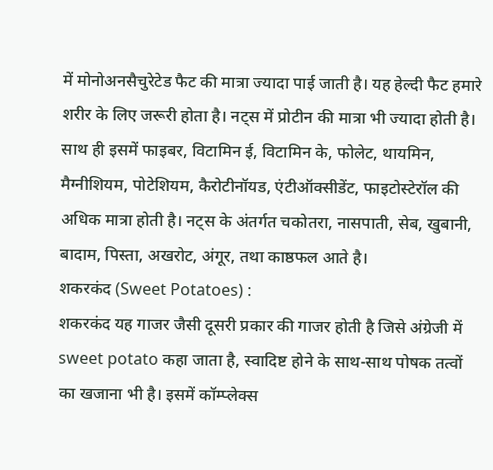में मोनोअनसैचुरेटेड फैट की मात्रा ज्यादा पाई जाती है। यह हेल्दी फैट हमारे शरीर के लिए जरूरी होता है। नट्स में प्रोटीन की मात्रा भी ज्यादा होती है। साथ ही इसमें फाइबर, विटामिन ई, विटामिन के, फोलेट, थायमिन, मैग्नीशियम, पोटेशियम, कैरोटीनॉयड, एंटीऑक्सीडेंट, फाइटोस्टेरॉल की अधिक मात्रा होती है। नट्स के अंतर्गत चकोतरा, नासपाती, सेब, खुबानी, बादाम, पिस्ता, अखरोट, अंगूर, तथा काष्ठफल आते है।
शकरकंद (Sweet Potatoes) :
शकरकंद यह गाजर जैसी दूसरी प्रकार की गाजर होती है जिसे अंग्रेजी में sweet potato कहा जाता है, स्वादिष्ट होने के साथ-साथ पोषक तत्वों का खजाना भी है। इसमें कॉम्प्लेक्स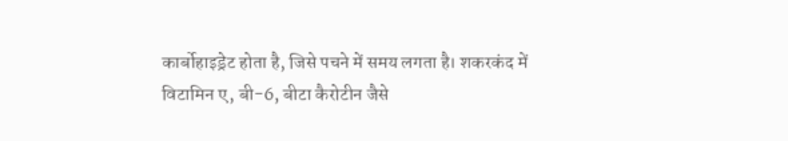कार्बोहाइड्रेट होता है, जिसे पचने में समय लगता है। शकरकंद में विटामिन ए, बी-6, बीटा कैरोटीन जैसे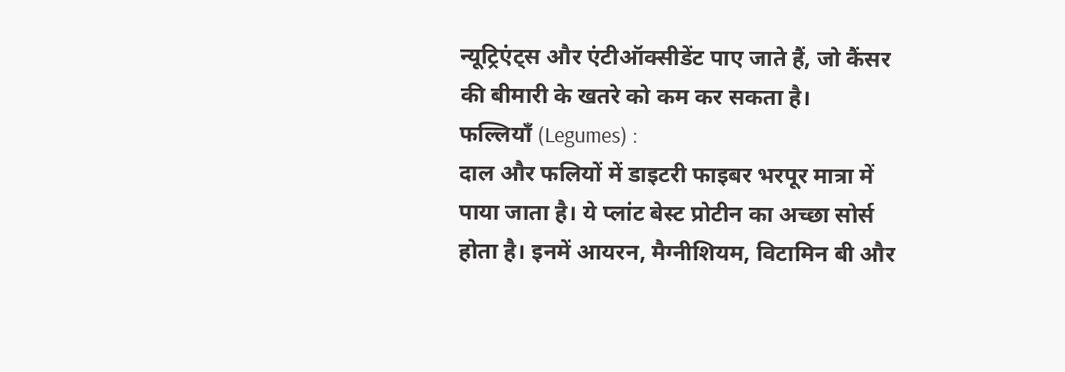न्यूट्रिएंट्स और एंटीऑक्सीडेंट पाए जाते हैं, जो कैंसर की बीमारी के खतरे को कम कर सकता है।
फल्लियाँ (Legumes) :
दाल और फलियों में डाइटरी फाइबर भरपूर मात्रा में पाया जाता है। ये प्लांट बेस्ट प्रोटीन का अच्छा सोर्स होता है। इनमें आयरन, मैग्नीशियम, विटामिन बी और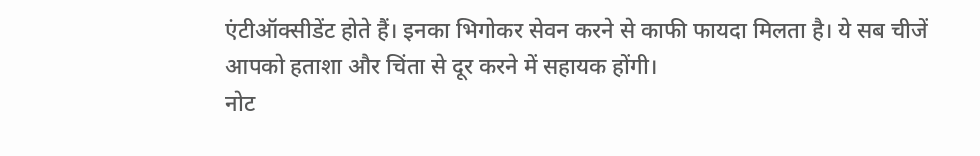एंटीऑक्सीडेंट होते हैं। इनका भिगोकर सेवन करने से काफी फायदा मिलता है। ये सब चीजें आपको हताशा और चिंता से दूर करने में सहायक होंगी।
नोट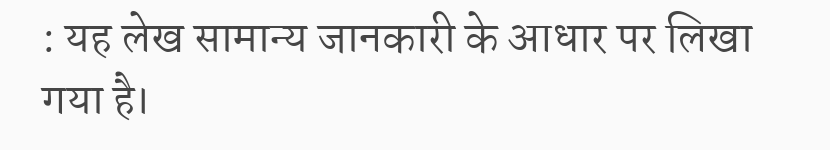: यह लेख सामान्य जानकारी के आधार पर लिखा गया है।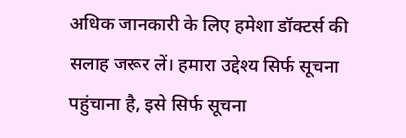अधिक जानकारी के लिए हमेशा डॉक्टर्स की सलाह जरूर लें। हमारा उद्देश्य सिर्फ सूचना पहुंचाना है, इसे सिर्फ सूचना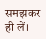समझकर ही लें।